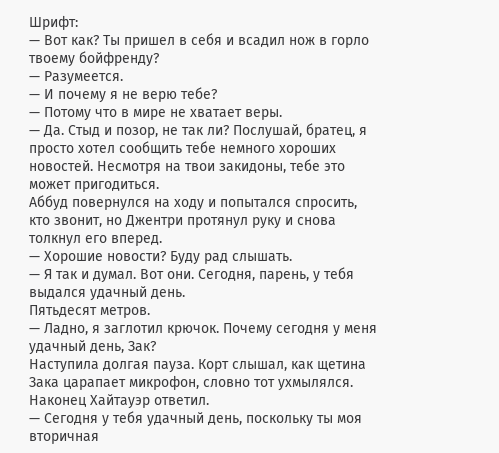Шрифт:
— Вот как? Ты пришел в себя и всадил нож в горло твоему бойфренду?
— Разумеется.
— И почему я не верю тебе?
— Потому что в мире не хватает веры.
— Да. Стыд и позор, не так ли? Послушай, братец, я просто хотел сообщить тебе немного хороших новостей. Несмотря на твои закидоны, тебе это может пригодиться.
Аббуд повернулся на ходу и попытался спросить, кто звонит, но Джентри протянул руку и снова толкнул его вперед.
— Хорошие новости? Буду рад слышать.
— Я так и думал. Вот они. Сегодня, парень, у тебя выдался удачный день.
Пятьдесят метров.
— Ладно, я заглотил крючок. Почему сегодня у меня удачный день, Зак?
Наступила долгая пауза. Корт слышал, как щетина Зака царапает микрофон, словно тот ухмылялся. Наконец Хайтауэр ответил.
— Сегодня у тебя удачный день, поскольку ты моя вторичная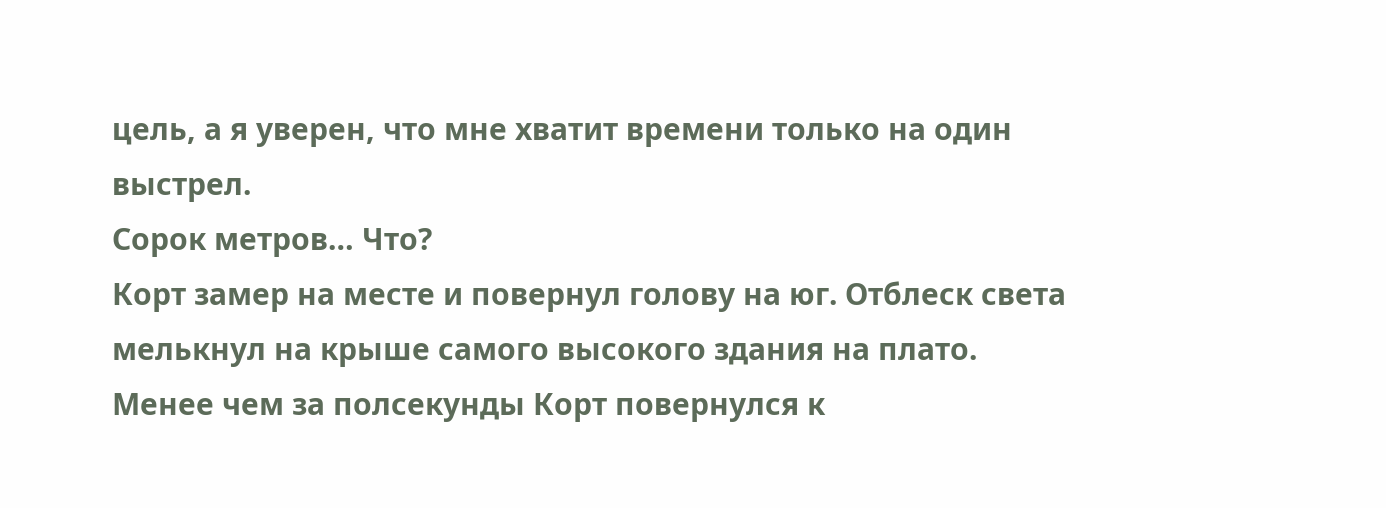цель, а я уверен, что мне хватит времени только на один выстрел.
Сорок метров… Что?
Корт замер на месте и повернул голову на юг. Отблеск света мелькнул на крыше самого высокого здания на плато.
Менее чем за полсекунды Корт повернулся к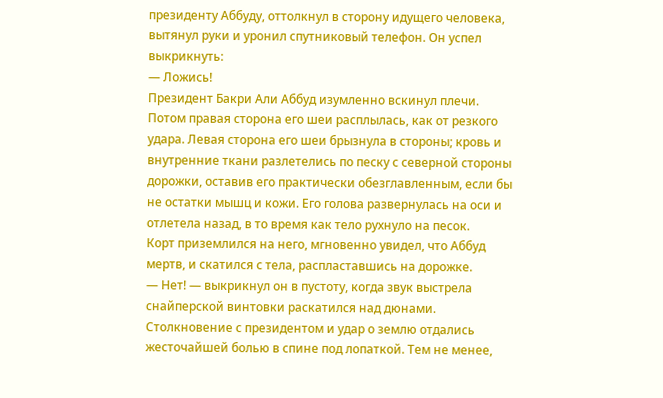президенту Аббуду, оттолкнул в сторону идущего человека, вытянул руки и уронил спутниковый телефон. Он успел выкрикнуть:
— Ложись!
Президент Бакри Али Аббуд изумленно вскинул плечи. Потом правая сторона его шеи расплылась, как от резкого удара. Левая сторона его шеи брызнула в стороны; кровь и внутренние ткани разлетелись по песку с северной стороны дорожки, оставив его практически обезглавленным, если бы не остатки мышц и кожи. Его голова развернулась на оси и отлетела назад, в то время как тело рухнуло на песок.
Корт приземлился на него, мгновенно увидел, что Аббуд мертв, и скатился с тела, распластавшись на дорожке.
— Нет! — выкрикнул он в пустоту, когда звук выстрела снайперской винтовки раскатился над дюнами. Столкновение с президентом и удар о землю отдались жесточайшей болью в спине под лопаткой. Тем не менее,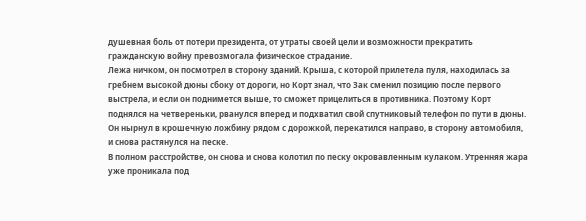душевная боль от потери президента, от утраты своей цели и возможности прекратить гражданскую войну превозмогала физическое страдание.
Лежа ничком, он посмотрел в сторону зданий. Крыша, с которой прилетела пуля, находилась за гребнем высокой дюны сбоку от дороги, но Корт знал, что Зак сменил позицию после первого выстрела, и если он поднимется выше, то сможет прицелиться в противника. Поэтому Корт поднялся на четвереньки, рванулся вперед и подхватил свой спутниковый телефон по пути в дюны. Он нырнул в крошечную ложбину рядом с дорожкой, перекатился направо, в сторону автомобиля, и снова растянулся на песке.
В полном расстройстве, он снова и снова колотил по песку окровавленным кулаком. Утренняя жара уже проникала под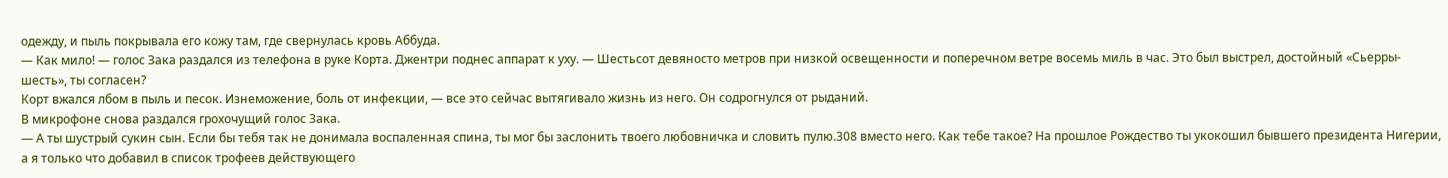одежду, и пыль покрывала его кожу там, где свернулась кровь Аббуда.
— Как мило! — голос Зака раздался из телефона в руке Корта. Джентри поднес аппарат к уху. — Шестьсот девяносто метров при низкой освещенности и поперечном ветре восемь миль в час. Это был выстрел, достойный «Сьерры-шесть», ты согласен?
Корт вжался лбом в пыль и песок. Изнеможение, боль от инфекции, — все это сейчас вытягивало жизнь из него. Он содрогнулся от рыданий.
В микрофоне снова раздался грохочущий голос Зака.
— А ты шустрый сукин сын. Если бы тебя так не донимала воспаленная спина, ты мог бы заслонить твоего любовничка и словить пулю.308 вместо него. Как тебе такое? На прошлое Рождество ты укокошил бывшего президента Нигерии, а я только что добавил в список трофеев действующего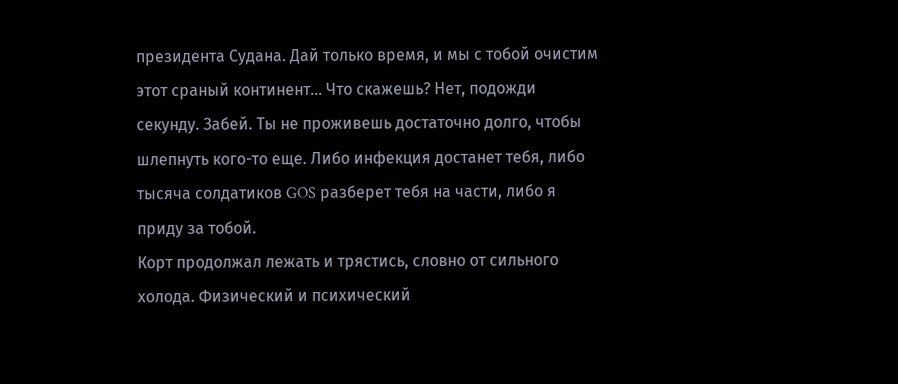президента Судана. Дай только время, и мы с тобой очистим этот сраный континент… Что скажешь? Нет, подожди секунду. Забей. Ты не проживешь достаточно долго, чтобы шлепнуть кого-то еще. Либо инфекция достанет тебя, либо тысяча солдатиков GOS разберет тебя на части, либо я приду за тобой.
Корт продолжал лежать и трястись, словно от сильного холода. Физический и психический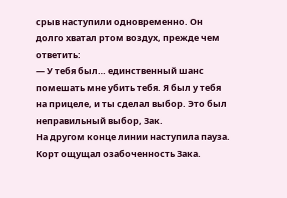срыв наступили одновременно. Он долго хватал ртом воздух, прежде чем ответить:
— У тебя был… единственный шанс помешать мне убить тебя. Я был у тебя на прицеле, и ты сделал выбор. Это был неправильный выбор, Зак.
На другом конце линии наступила пауза. Корт ощущал озабоченность Зака.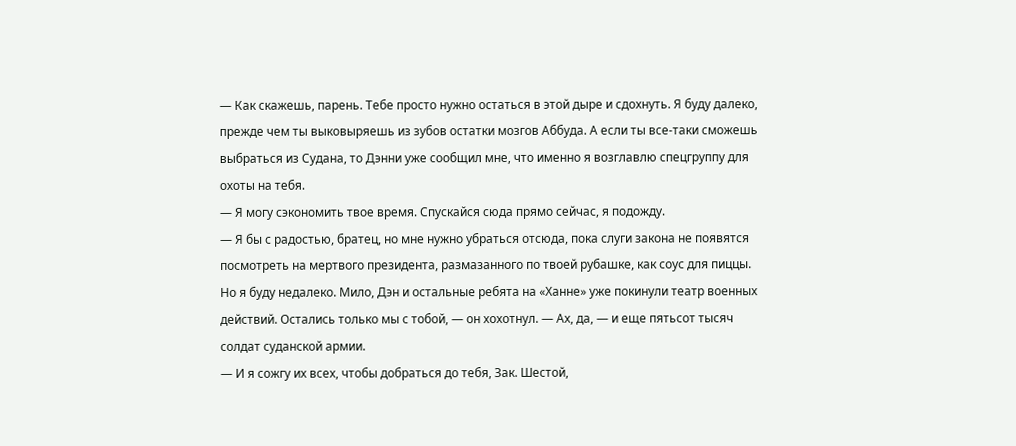— Как скажешь, парень. Тебе просто нужно остаться в этой дыре и сдохнуть. Я буду далеко, прежде чем ты выковыряешь из зубов остатки мозгов Аббуда. А если ты все-таки сможешь выбраться из Судана, то Дэнни уже сообщил мне, что именно я возглавлю спецгруппу для охоты на тебя.
— Я могу сэкономить твое время. Спускайся сюда прямо сейчас, я подожду.
— Я бы с радостью, братец, но мне нужно убраться отсюда, пока слуги закона не появятся посмотреть на мертвого президента, размазанного по твоей рубашке, как соус для пиццы. Но я буду недалеко. Мило, Дэн и остальные ребята на «Ханне» уже покинули театр военных действий. Остались только мы с тобой, — он хохотнул. — Ах, да, — и еще пятьсот тысяч солдат суданской армии.
— И я сожгу их всех, чтобы добраться до тебя, Зак. Шестой,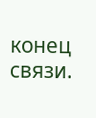конец связи.